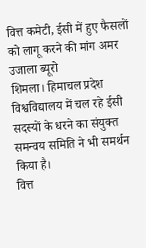वित्त कमेटी, ईसी में हुए फैसलों को लागू करने की मांग अमर उजाला ब्यूरो
शिमला। हिमाचल प्रदेश विश्वविद्यालय में चल रहे ईसी सदस्यों के धरने का संयुक्त समन्वय समिति ने भी समर्थन किया है।
वित्त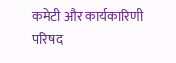कमेटी और कार्यकारिणी परिषद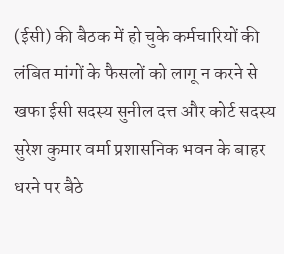(ईसी) की बैठक में हो चुके कर्मचारियों की लंबित मांगों के फैसलों को लागू न करने से खफा ईसी सदस्य सुनील दत्त और कोर्ट सदस्य सुरेश कुमार वर्मा प्रशासनिक भवन के बाहर धरने पर बैठे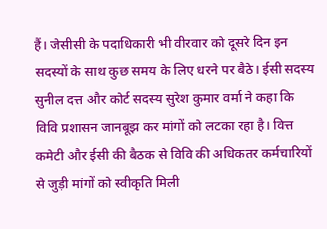हैं। जेसीसी के पदाधिकारी भी वीरवार को दूसरे दिन इन सदस्यों के साथ कुछ समय के लिए धरने पर बैठे। ईसी सदस्य सुनील दत्त और कोर्ट सदस्य सुरेश कुमार वर्मा ने कहा कि विवि प्रशासन जानबूझ कर मांगों को लटका रहा है। वित्त कमेटी और ईसी की बैठक से विवि की अधिकतर कर्मचारियों से जुड़ी मांगों को स्वीकृति मिली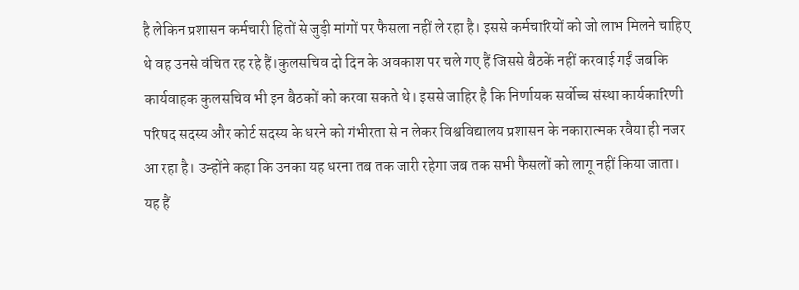है लेकिन प्रशासन कर्मचारी हितों से जुड़ी मांगों पर फैसला नहीं ले रहा है। इससे कर्मचारियों को जो लाभ मिलने चाहिए थे वह उनसे वंचित रह रहे हैं।कुलसचिव दो दिन के अवकाश पर चले गए हैं जिससे बैठकें नहीं करवाई गईं जबकि कार्यवाहक कुलसचिव भी इन बैठकों को करवा सकते थे। इससे जाहिर है कि निर्णायक सर्वोच्च संस्था कार्यकारिणी परिषद सदस्य और कोर्ट सदस्य के धरने को गंभीरता से न लेकर विश्वविद्यालय प्रशासन के नकारात्मक रवैया ही नजर आ रहा है। उन्होंने कहा कि उनका यह धरना तब तक जारी रहेगा जब तक सभी फैसलों को लागू नहीं किया जाता।
यह हैं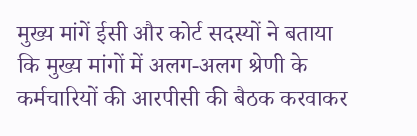मुख्य मांगें ईसी और कोर्ट सदस्यों ने बताया कि मुख्य मांगों में अलग-अलग श्रेणी के कर्मचारियों की आरपीसी की बैठक करवाकर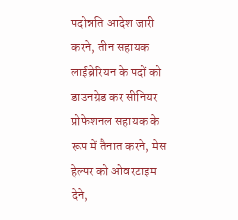पदोन्नति आदेश जारी करने, तीन सहायक लाईब्रेरियन के पदों को डाउनग्रेड कर सीनियर प्रोफेशनल सहायक के रूप में तैनात करने, मेस हेल्पर को ओवरटाइम देने,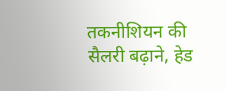तकनीशियन की सैलरी बढ़ाने, हेड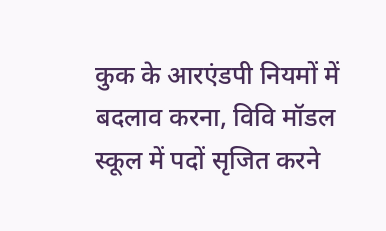कुक के आरएंडपी नियमों में बदलाव करना, विवि मॉडल स्कूल में पदों सृजित करने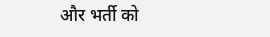और भर्ती को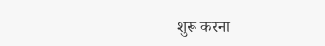शुरू करना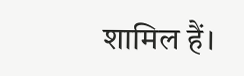शामिल हैं।